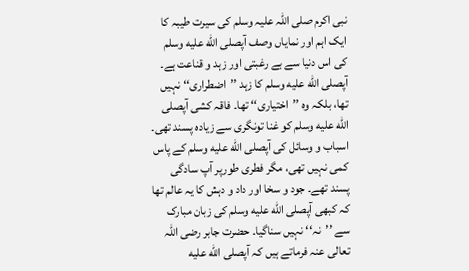نبی اکرم صلی اللہ علیہ وسلم کی سیرت طیبہ کا ایک اہم اور نمایاں وصف آپصلى الله عليه وسلم کی اس دنیا سے بے رغبتی اور زہد و قناعت ہے۔ آپصلى الله عليه وسلم کا زہد ’’اضطراری‘‘ نہیں تھا، بلکہ وہ ’’اختیاری‘‘ تھا۔ فاقہ کشی آپصلى الله عليه وسلم کو غنا تونگری سے زیادہ پسند تھی۔ اسباب و وسائل کی آپصلى الله عليه وسلم کے پاس کمی نہیں تھی، مگر فطری طورپر آپ سادگی پسند تھے۔ جود و سخا اور داد و دہش کا یہ عالم تھا کہ کبھی آپصلى الله عليه وسلم کی زبان مبارک سے ’’نہ‘‘ نہیں سناگیا۔ حضرت جابر رضی اللہ تعالی عنہ فرماتے ہیں کہ آپصلى الله عليه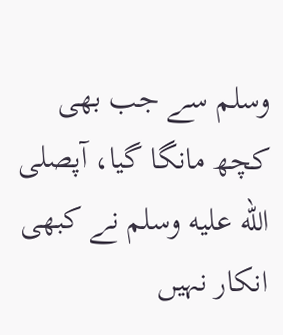وسلم سے جب بھی کچھ مانگا گیا، آپصلى الله عليه وسلم نے کبھی انکار نہیں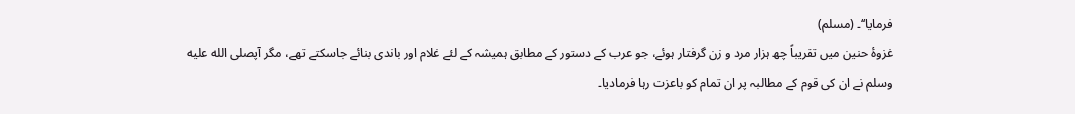فرمایا‘‘۔ (مسلم)
غزوۂ حنین میں تقریباً چھ ہزار مرد و زن گرفتار ہوئے، جو عرب کے دستور کے مطابق ہمیشہ کے لئے غلام اور باندی بنائے جاسکتے تھے، مگر آپصلى الله عليه وسلم نے ان کی قوم کے مطالبہ پر ان تمام کو باعزت رہا فرمادیا۔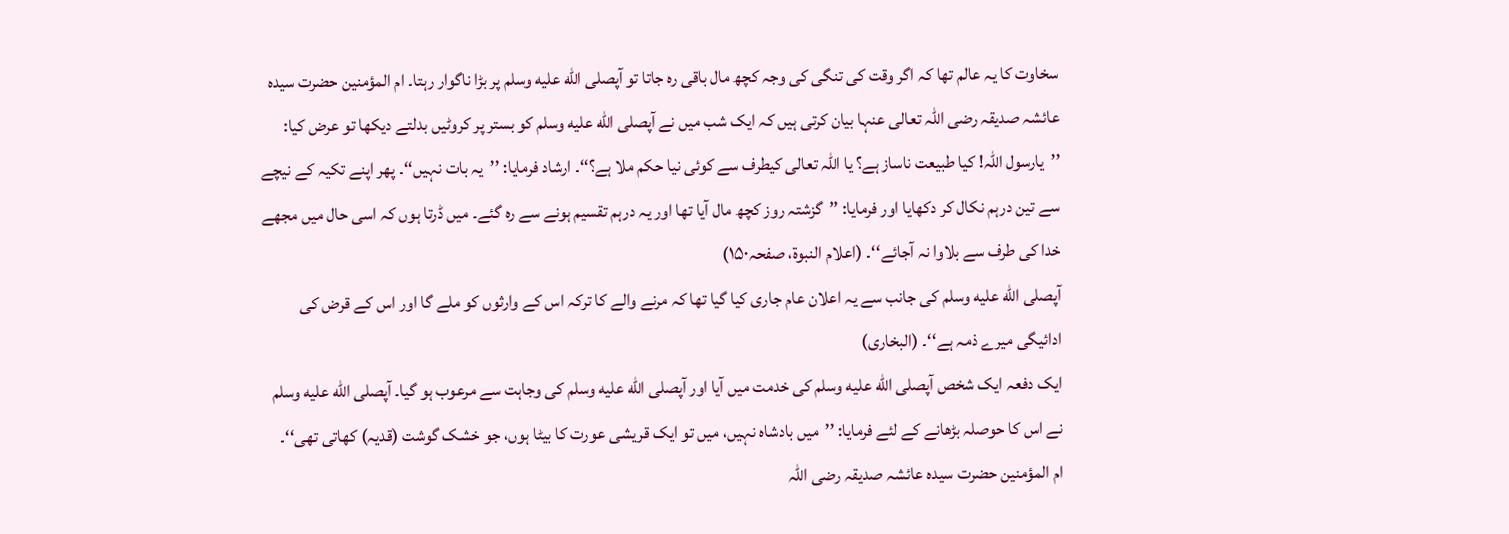سخاوت کا یہ عالم تھا کہ اگر وقت کی تنگی کی وجہ کچھ مال باقی رہ جاتا تو آپصلى الله عليه وسلم پر بڑا ناگوار رہتا۔ ام المؤمنین حضرت سیدہ عائشہ صدیقہ رضی اللہ تعالی عنہا بیان کرتی ہیں کہ ایک شب میں نے آپصلى الله عليه وسلم کو بستر پر کروٹیں بدلتے دیکھا تو عرض کیا: ’’یارسول اللہ! کیا طبیعت ناساز ہے؟ یا اللہ تعالی کیطرف سے کوئی نیا حکم ملا ہے؟‘‘۔ ارشاد فرمایا: ’’یہ بات نہیں‘‘۔ پھر اپنے تکیہ کے نیچے سے تین درہم نکال کر دکھایا اور فرمایا: ’’گزشتہ روز کچھ مال آیا تھا اور یہ درہم تقسیم ہونے سے رہ گئے۔ میں ڈرتا ہوں کہ اسی حال میں مجھے خدا کی طرف سے بلاوا نہ آجائے‘‘۔ (اعلام النبوۃ، صفحہ۱۵۰)
آپصلى الله عليه وسلم کی جانب سے یہ اعلان عام جاری کیا گیا تھا کہ مرنے والے کا ترکہ اس کے وارثوں کو ملے گا اور اس کے قرض کی ادائیگی میرے ذمہ ہے‘‘۔ (البخاری)
ایک دفعہ ایک شخص آپصلى الله عليه وسلم کی خدمت میں آیا اور آپصلى الله عليه وسلم کی وجاہت سے مرعوب ہو گیا۔ آپصلى الله عليه وسلم نے اس کا حوصلہ بڑھانے کے لئے فرمایا: ’’میں بادشاہ نہیں، میں تو ایک قریشی عورت کا بیٹا ہوں، جو خشک گوشت (قدیہ) کھاتی تھی‘‘۔
ام المؤمنین حضرت سیدہ عائشہ صدیقہ رضی اللہ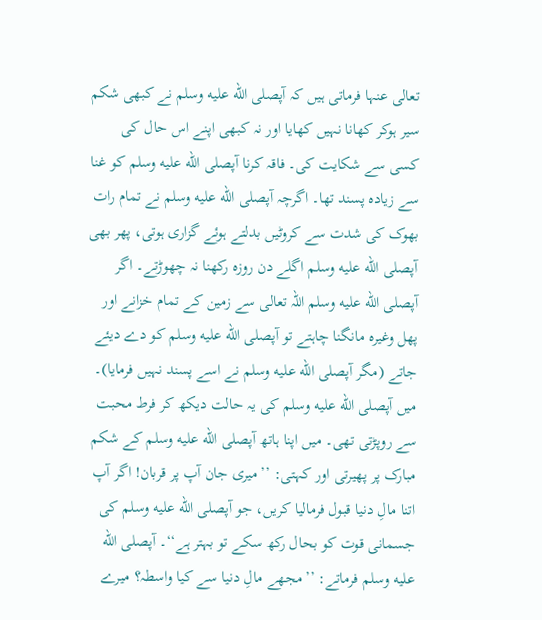تعالی عنہا فرماتی ہیں کہ آپصلى الله عليه وسلم نے کبھی شکم سیر ہوکر کھانا نہیں کھایا اور نہ کبھی اپنے اس حال کی کسی سے شکایت کی۔ فاقہ کرنا آپصلى الله عليه وسلم کو غنا سے زیادہ پسند تھا۔ اگرچہ آپصلى الله عليه وسلم نے تمام رات بھوک کی شدت سے کروٹیں بدلتے ہوئے گزاری ہوتی، پھر بھی آپصلى الله عليه وسلم اگلے دن روزہ رکھنا نہ چھوڑتے۔ اگر آپصلى الله عليه وسلم اللہ تعالی سے زمین کے تمام خزانے اور پھل وغیرہ مانگنا چاہتے تو آپصلى الله عليه وسلم کو دے دیئے جاتے (مگر آپصلى الله عليه وسلم نے اسے پسند نہیں فرمایا)۔ میں آپصلى الله عليه وسلم کی یہ حالت دیکھ کر فرط محبت سے روپڑتی تھی۔ میں اپنا ہاتھ آپصلى الله عليه وسلم کے شکم مبارک پر پھیرتی اور کہتی: ’’میری جان آپ پر قربان! اگر آپ اتنا مالِ دنیا قبول فرمالیا کریں، جو آپصلى الله عليه وسلم کی جسمانی قوت کو بحال رکھ سکے تو بہتر ہے‘‘۔ آپصلى الله عليه وسلم فرماتے: ’’مجھے مالِ دنیا سے کیا واسطہ؟ میرے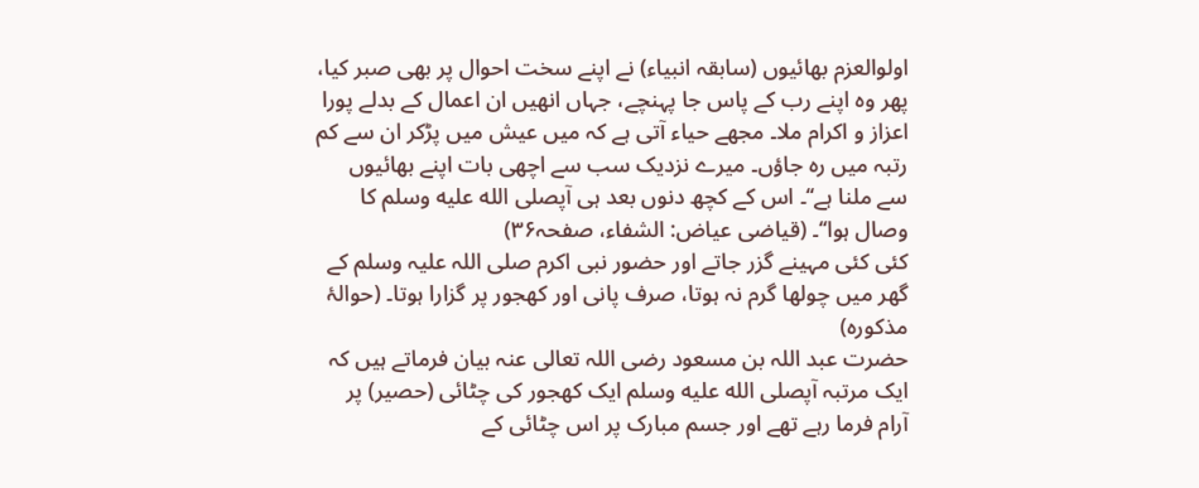اولوالعزم بھائیوں (سابقہ انبیاء) نے اپنے سخت احوال پر بھی صبر کیا، پھر وہ اپنے رب کے پاس جا پہنچے، جہاں انھیں ان اعمال کے بدلے پورا اعزاز و اکرام ملا۔ مجھے حیاء آتی ہے کہ میں عیش میں پڑکر ان سے کم رتبہ میں رہ جاؤں۔ میرے نزدیک سب سے اچھی بات اپنے بھائیوں سے ملنا ہے‘‘۔ اس کے کچھ دنوں بعد ہی آپصلى الله عليه وسلم کا وصال ہوا‘‘۔ (قیاضی عیاض: الشفاء، صفحہ۳۶)
کئی کئی مہینے گزر جاتے اور حضور نبی اکرم صلی اللہ علیہ وسلم کے گھر میں چولھا گرم نہ ہوتا، صرف پانی اور کھجور پر گزارا ہوتا۔ (حوالۂ مذکورہ)
حضرت عبد اللہ بن مسعود رضی اللہ تعالی عنہ بیان فرماتے ہیں کہ ایک مرتبہ آپصلى الله عليه وسلم ایک کھجور کی چٹائی (حصیر) پر آرام فرما رہے تھے اور جسم مبارک پر اس چٹائی کے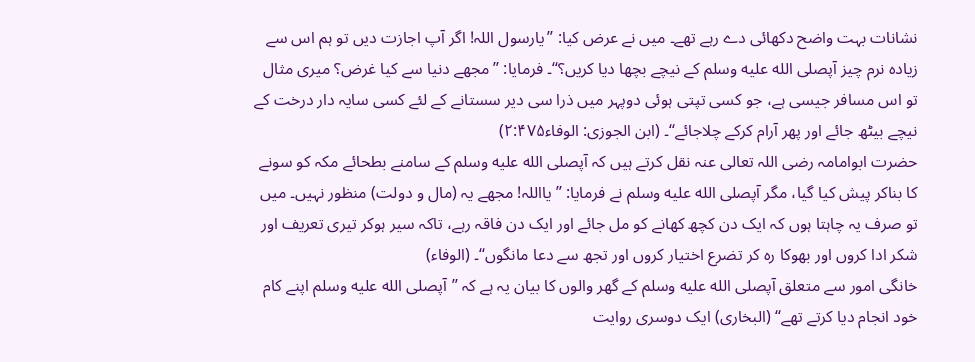نشانات بہت واضح دکھائی دے رہے تھے۔ میں نے عرض کیا: ’’یارسول اللہ! اگر آپ اجازت دیں تو ہم اس سے زیادہ نرم چیز آپصلى الله عليه وسلم کے نیچے بچھا دیا کریں؟‘‘۔ فرمایا: ’’مجھے دنیا سے کیا غرض؟ میری مثال تو اس مسافر جیسی ہے، جو کسی تپتی ہوئی دوپہر میں ذرا سی دیر سستانے کے لئے کسی سایہ دار درخت کے نیچے بیٹھ جائے اور پھر آرام کرکے چلاجائے‘‘۔ (ابن الجوزی: الوفاء۲:۴۷۵)
حضرت ابوامامہ رضی اللہ تعالی عنہ نقل کرتے ہیں کہ آپصلى الله عليه وسلم کے سامنے بطحائے مکہ کو سونے کا بناکر پیش کیا گیا، مگر آپصلى الله عليه وسلم نے فرمایا: ’’یااللہ! مجھے یہ (مال و دولت) منظور نہیں۔ میں تو صرف یہ چاہتا ہوں کہ ایک دن کچھ کھانے کو مل جائے اور ایک دن فاقہ رہے، تاکہ سیر ہوکر تیری تعریف اور شکر ادا کروں اور بھوکا رہ کر تضرع اختیار کروں اور تجھ سے دعا مانگوں‘‘۔ (الوفاء)
خانگی امور سے متعلق آپصلى الله عليه وسلم کے گھر والوں کا بیان یہ ہے کہ ’’آپصلى الله عليه وسلم اپنے کام خود انجام دیا کرتے تھے‘‘ (البخاری) ایک دوسری روایت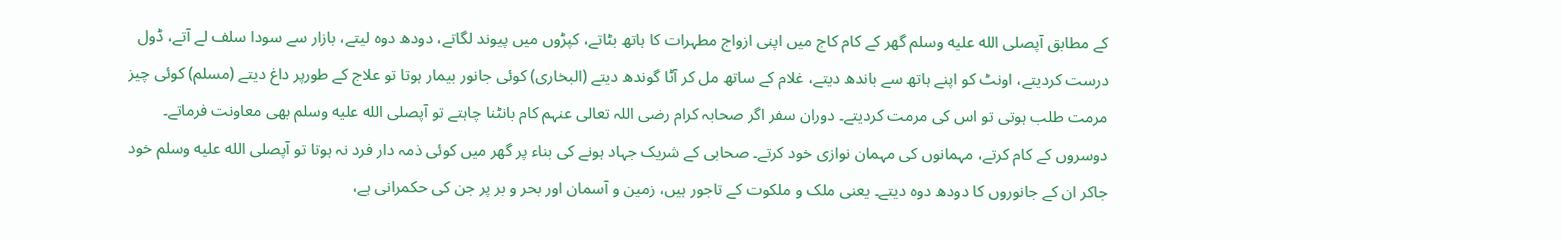کے مطابق آپصلى الله عليه وسلم گھر کے کام کاج میں اپنی ازواج مطہرات کا ہاتھ بٹاتے، کپڑوں میں پیوند لگاتے، دودھ دوہ لیتے، بازار سے سودا سلف لے آتے، ڈول درست کردیتے، اونٹ کو اپنے ہاتھ سے باندھ دیتے، غلام کے ساتھ مل کر آٹا گوندھ دیتے (البخاری) کوئی جانور بیمار ہوتا تو علاج کے طورپر داغ دیتے (مسلم) کوئی چیز مرمت طلب ہوتی تو اس کی مرمت کردیتے۔ دوران سفر اگر صحابہ کرام رضی اللہ تعالی عنہم کام بانٹنا چاہتے تو آپصلى الله عليه وسلم بھی معاونت فرماتے۔ دوسروں کے کام کرتے، مہمانوں کی مہمان نوازی خود کرتے۔ صحابی کے شریک جہاد ہونے کی بناء پر گھر میں کوئی ذمہ دار فرد نہ ہوتا تو آپصلى الله عليه وسلم خود جاکر ان کے جانوروں کا دودھ دوہ دیتے۔ یعنی ملک و ملکوت کے تاجور ہیں، زمین و آسمان اور بحر و بر پر جن کی حکمرانی ہے،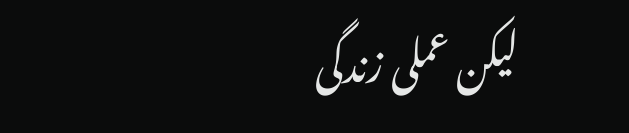لیکن عملی زندگی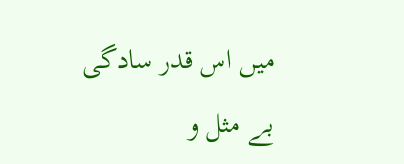میں اس قدر سادگی بے مثل و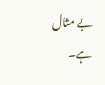بے مثال ہے۔